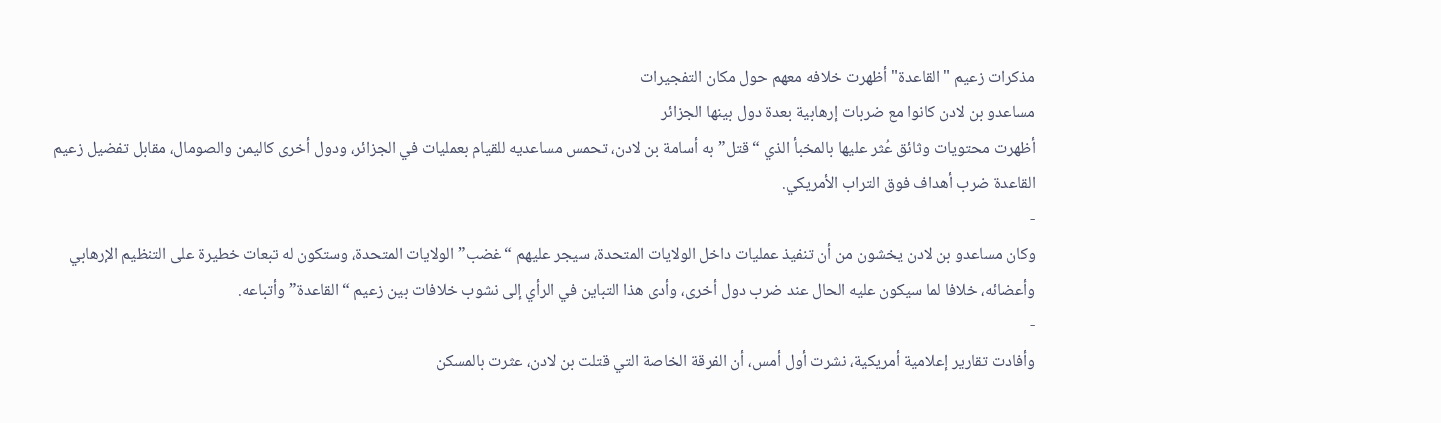مذكرات زعيم "القاعدة" أظهرت خلافه معهم حول مكان التفجيرات
مساعدو بن لادن كانوا مع ضربات إرهابية بعدة دول بينها الجزائر
أظهرت محتويات وثائق عُثر عليها بالمخبأ الذي “قتل” به أسامة بن لادن، تحمس مساعديه للقيام بعمليات في الجزائر، ودول أخرى كاليمن والصومال، مقابل تفضيل زعيم القاعدة ضرب أهداف فوق التراب الأمريكي.
-
وكان مساعدو بن لادن يخشون من أن تنفيذ عمليات داخل الولايات المتحدة، سيجر عليهم “غضب” الولايات المتحدة، وستكون له تبعات خطيرة على التنظيم الإرهابي وأعضائه، خلافا لما سيكون عليه الحال عند ضرب دول أخرى، وأدى هذا التباين في الرأي إلى نشوب خلافات بين زعيم “القاعدة” وأتباعه.
-
وأفادت تقارير إعلامية أمريكية، نشرت أول أمس، أن الفرقة الخاصة التي قتلت بن لادن، عثرت بالمسكن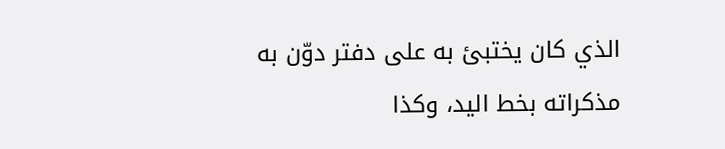الذي كان يختبئ به على دفتر دوّن به مذكراته بخط اليد، وكذا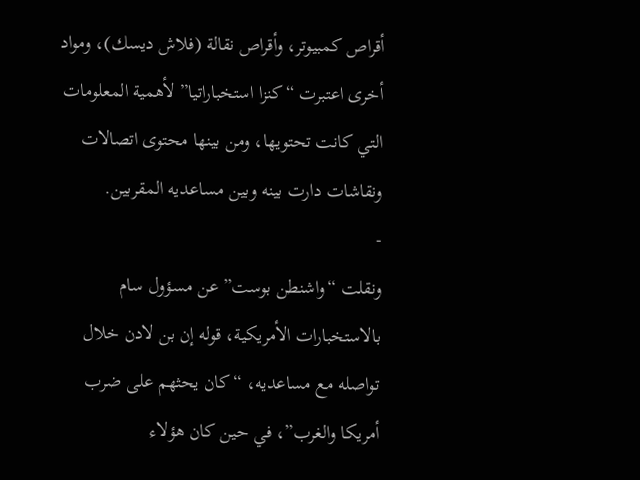أقراص كمبيوتر، وأقراص نقالة (فلاش ديسك)، ومواد أخرى اعتبرت “كنزا استخباراتيا” لأهمية المعلومات التي كانت تحتويها، ومن بينها محتوى اتصالات ونقاشات دارت بينه وبين مساعديه المقربين.
-
ونقلت “واشنطن بوست” عن مسؤول سام بالاستخبارات الأمريكية، قوله إن بن لادن خلال تواصله مع مساعديه، “كان يحثهم على ضرب أمريكا والغرب”، في حين كان هؤلاء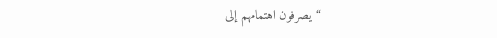“يصرفون اهتمامهم إلى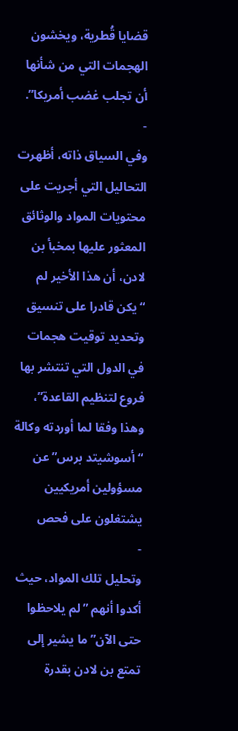قضايا قُطرية، ويخشون الهجمات التي من شأنها أن تجلب غضب أمريكا”.
-
وفي السياق ذاته، أظهرت التحاليل التي أجريت على محتويات المواد والوثائق المعثور عليها بمخبأ بن لادن، أن هذا الأخير لم “يكن قادرا على تنسيق وتحديد توقيت هجمات في الدول التي تنتشر بها فروع لتنظيم القاعدة”، وهذا وفقا لما أوردته وكالة “أسوشيتد برس” عن مسؤولين أمريكيين يشتغلون على فحص
-
وتحليل تلك المواد، حيث أكدوا أنهم ”لم يلاحظوا حتى الآن” ما يشير إلى تمتع بن لادن بقدرة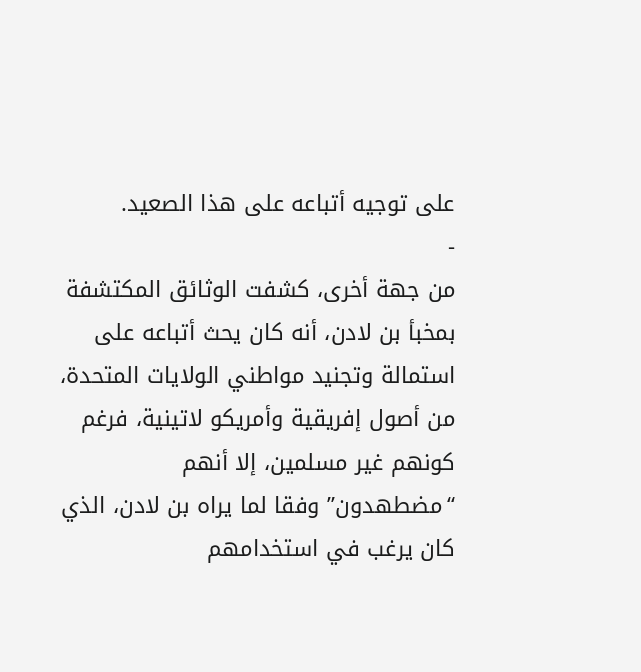على توجيه أتباعه على هذا الصعيد.
-
من جهة أخرى، كشفت الوثائق المكتشفة بمخبأ بن لادن، أنه كان يحث أتباعه على استمالة وتجنيد مواطني الولايات المتحدة، من أصول إفريقية وأمريكو لاتينية، فرغم كونهم غير مسلمين، إلا أنهم “مضطهدون” وفقا لما يراه بن لادن، الذي كان يرغب في استخدامهم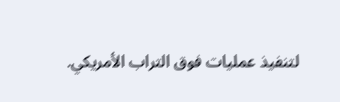لتنفيذ عمليات فوق التراب الأمريكي.